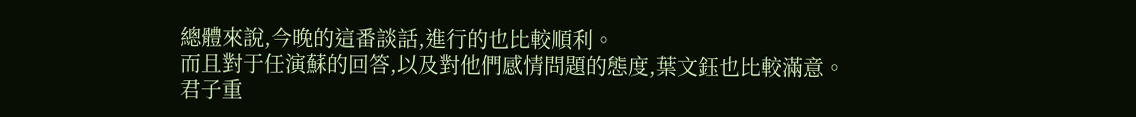總體來說,今晚的這番談話,進行的也比較順利。
而且對于任演蘇的回答,以及對他們感情問題的態度,葉文鈺也比較滿意。
君子重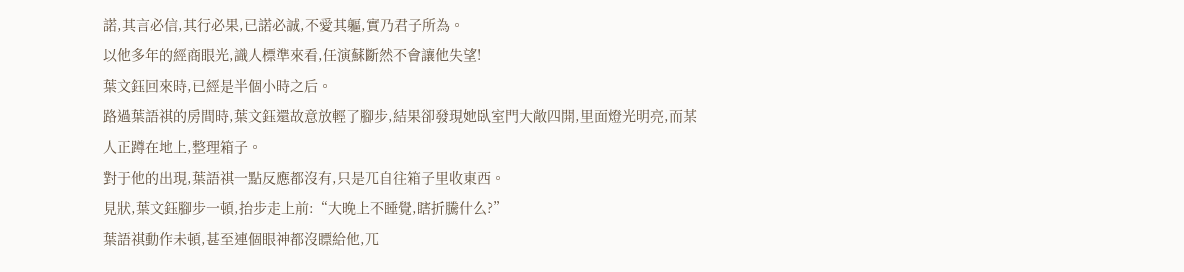諾,其言必信,其行必果,已諾必誠,不愛其軀,實乃君子所為。
以他多年的經商眼光,識人標準來看,任演蘇斷然不會讓他失望!
葉文鈺回來時,已經是半個小時之后。
路過葉語祺的房間時,葉文鈺還故意放輕了腳步,結果卻發現她臥室門大敞四開,里面燈光明亮,而某人正蹲在地上,整理箱子。
對于他的出現,葉語祺一點反應都沒有,只是兀自往箱子里收東西。
見狀,葉文鈺腳步一頓,抬步走上前:“大晚上不睡覺,瞎折騰什么?”
葉語祺動作未頓,甚至連個眼神都沒瞟給他,兀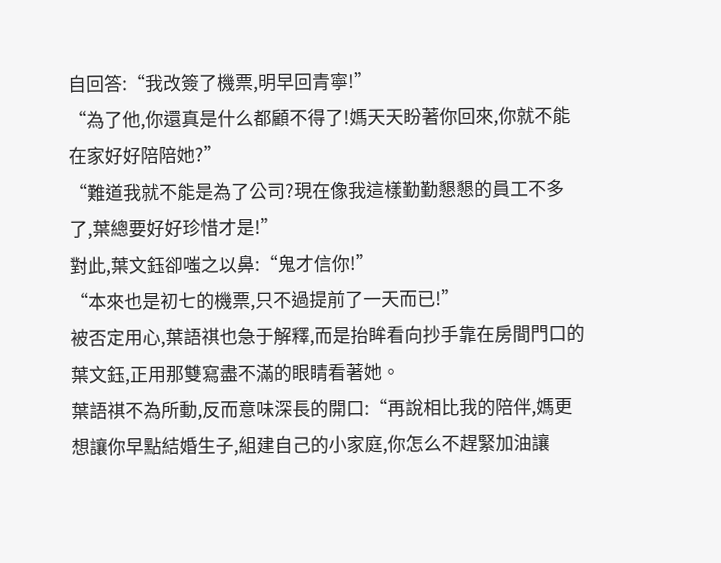自回答:“我改簽了機票,明早回青寧!”
“為了他,你還真是什么都顧不得了!媽天天盼著你回來,你就不能在家好好陪陪她?”
“難道我就不能是為了公司?現在像我這樣勤勤懇懇的員工不多了,葉總要好好珍惜才是!”
對此,葉文鈺卻嗤之以鼻:“鬼才信你!”
“本來也是初七的機票,只不過提前了一天而已!”
被否定用心,葉語祺也急于解釋,而是抬眸看向抄手靠在房間門口的葉文鈺,正用那雙寫盡不滿的眼睛看著她。
葉語祺不為所動,反而意味深長的開口:“再說相比我的陪伴,媽更想讓你早點結婚生子,組建自己的小家庭,你怎么不趕緊加油讓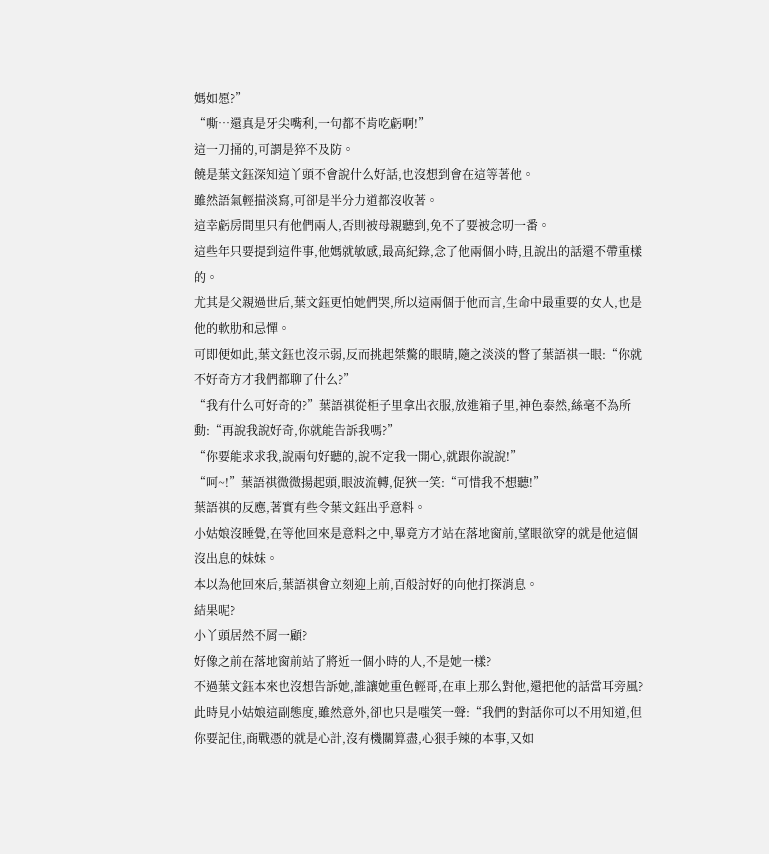媽如愿?”
“嘶…還真是牙尖嘴利,一句都不肯吃虧啊!”
這一刀捅的,可謂是猝不及防。
饒是葉文鈺深知這丫頭不會說什么好話,也沒想到會在這等著他。
雖然語氣輕描淡寫,可卻是半分力道都沒收著。
這幸虧房間里只有他們兩人,否則被母親聽到,免不了要被念叨一番。
這些年只要提到這件事,他媽就敏感,最高紀錄,念了他兩個小時,且說出的話還不帶重樣的。
尤其是父親過世后,葉文鈺更怕她們哭,所以這兩個于他而言,生命中最重要的女人,也是他的軟肋和忌憚。
可即便如此,葉文鈺也沒示弱,反而挑起桀驁的眼睛,隨之淡淡的瞥了葉語祺一眼:“你就不好奇方才我們都聊了什么?”
“我有什么可好奇的?”葉語祺從柜子里拿出衣服,放進箱子里,神色泰然,絲毫不為所動:“再說我說好奇,你就能告訴我嗎?”
“你要能求求我,說兩句好聽的,說不定我一開心,就跟你說說!”
“呵~!”葉語祺微微揚起頭,眼波流轉,促狹一笑:“可惜我不想聽!”
葉語祺的反應,著實有些令葉文鈺出乎意料。
小姑娘沒睡覺,在等他回來是意料之中,畢竟方才站在落地窗前,望眼欲穿的就是他這個沒出息的妹妹。
本以為他回來后,葉語祺會立刻迎上前,百般討好的向他打探消息。
結果呢?
小丫頭居然不屑一顧?
好像之前在落地窗前站了將近一個小時的人,不是她一樣?
不過葉文鈺本來也沒想告訴她,誰讓她重色輕哥,在車上那么對他,還把他的話當耳旁風?
此時見小姑娘這副態度,雖然意外,卻也只是嗤笑一聲:“我們的對話你可以不用知道,但你要記住,商戰憑的就是心計,沒有機關算盡,心狠手辣的本事,又如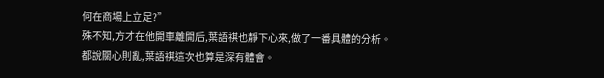何在商場上立足?”
殊不知,方才在他開車離開后,葉語祺也靜下心來,做了一番具體的分析。
都說關心則亂,葉語祺這次也算是深有體會。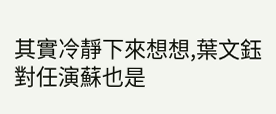其實冷靜下來想想,葉文鈺對任演蘇也是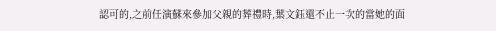認可的,之前任演蘇來參加父親的葬禮時,葉文鈺還不止一次的當她的面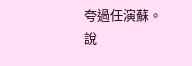夸過任演蘇。
說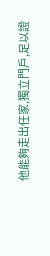他能夠走出任家,獨立門戶,足以證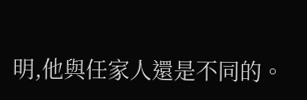明,他與任家人還是不同的。